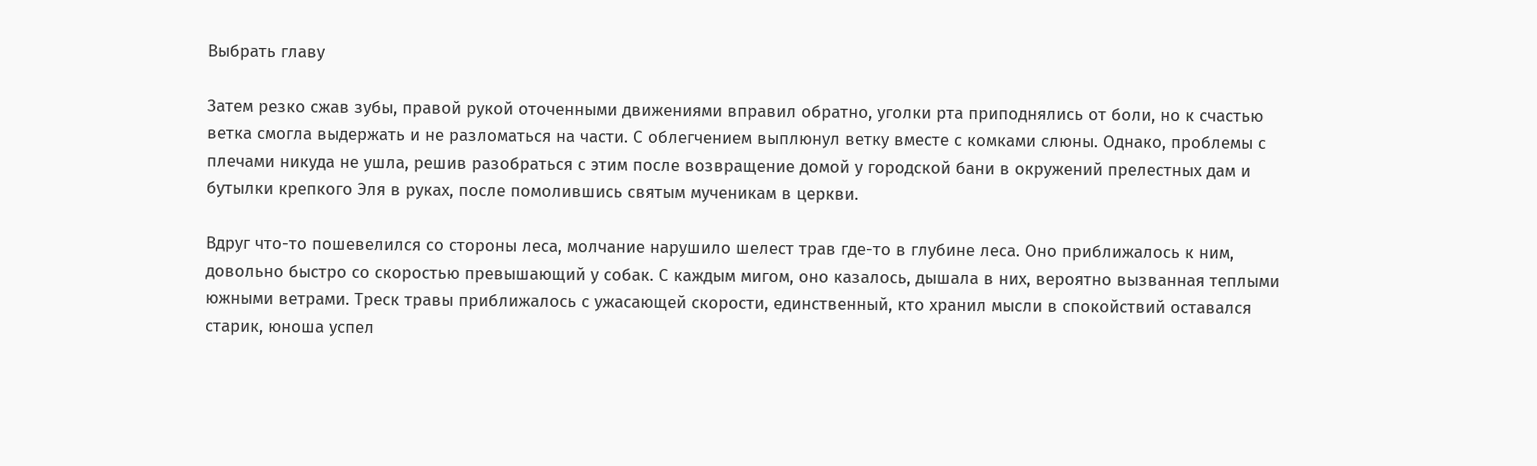Выбрать главу

Затем резко сжав зубы, правой рукой оточенными движениями вправил обратно, уголки рта приподнялись от боли, но к счастью ветка смогла выдержать и не разломаться на части. С облегчением выплюнул ветку вместе с комками слюны. Однако, проблемы с плечами никуда не ушла, решив разобраться с этим после возвращение домой у городской бани в окружений прелестных дам и бутылки крепкого Эля в руках, после помолившись святым мученикам в церкви.

Вдруг что-то пошевелился со стороны леса, молчание нарушило шелест трав где-то в глубине леса. Оно приближалось к ним, довольно быстро со скоростью превышающий у собак. С каждым мигом, оно казалось, дышала в них, вероятно вызванная теплыми южными ветрами. Треск травы приближалось с ужасающей скорости, единственный, кто хранил мысли в спокойствий оставался старик, юноша успел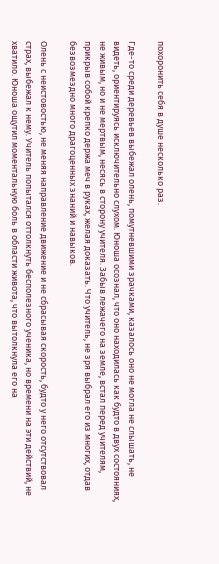похоронить себя в душе несколько раз.

Где-то среди деревьев выбежал олень, помутневшими зрачками, казалось оно не могла не слышать, не видеть, ориентируясь исключительно слухом. Юноша осознал, что оно находилась как будто в двух состояниях, не живым, но и не мертвым, несясь в сторону учителя. Забыв лежачего на земле, встал перед учителям, прикрыв собой крепко держа меч в руках, желая доказать. Что учитель, не зря выбрал его из многих, отдав безвозмездно много драгоценных знаний и навыков.

Олень с неистовостью, не меняя направление движение и не сбрасывая скорость, будто у него отсутствовал страх, выбежал к нему. Учитель попытался оттолкнуть бесполезного ученика, но времени на эти действий, не хватило. Юноша ощутил моментальную боль в области живота, что вытолкнула его на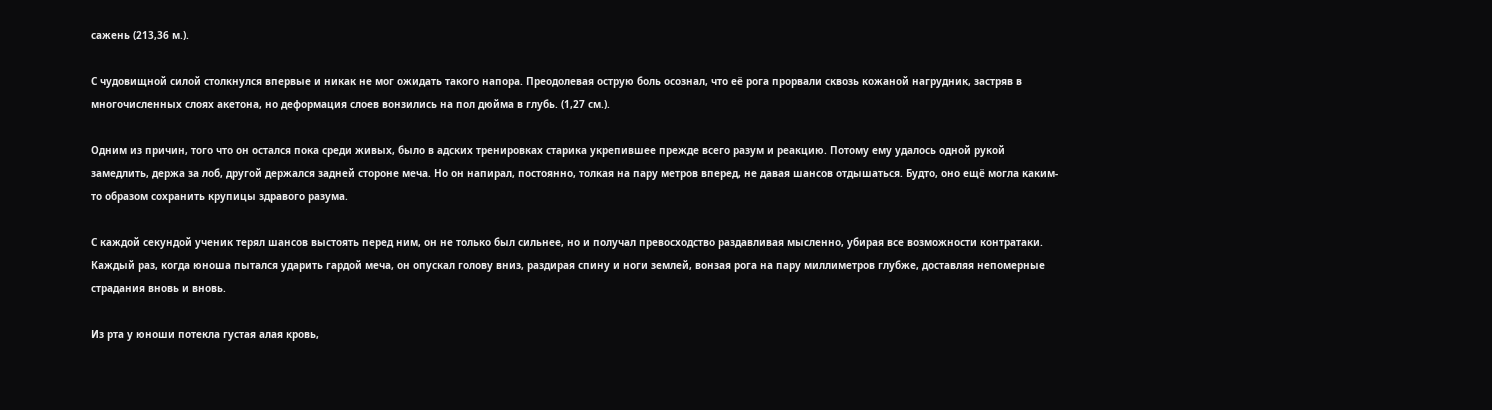сажень (213,36 м.).

С чудовищной силой столкнулся впервые и никак не мог ожидать такого напора. Преодолевая острую боль осознал, что её рога прорвали сквозь кожаной нагрудник, застряв в многочисленных слоях акетона, но деформация слоев вонзились на пол дюйма в глубь. (1,27 см.).

Одним из причин, того что он остался пока среди живых, было в адских тренировках старика укрепившее прежде всего разум и реакцию. Потому ему удалось одной рукой замедлить, держа за лоб, другой держался задней стороне меча. Но он напирал, постоянно, толкая на пару метров вперед, не давая шансов отдышаться. Будто, оно ещё могла каким-то образом сохранить крупицы здравого разума.

С каждой секундой ученик терял шансов выстоять перед ним, он не только был сильнее, но и получал превосходство раздавливая мысленно, убирая все возможности контратаки. Каждый раз, когда юноша пытался ударить гардой меча, он опускал голову вниз, раздирая спину и ноги землей, вонзая рога на пару миллиметров глубже, доставляя непомерные страдания вновь и вновь.

Из рта у юноши потекла густая алая кровь,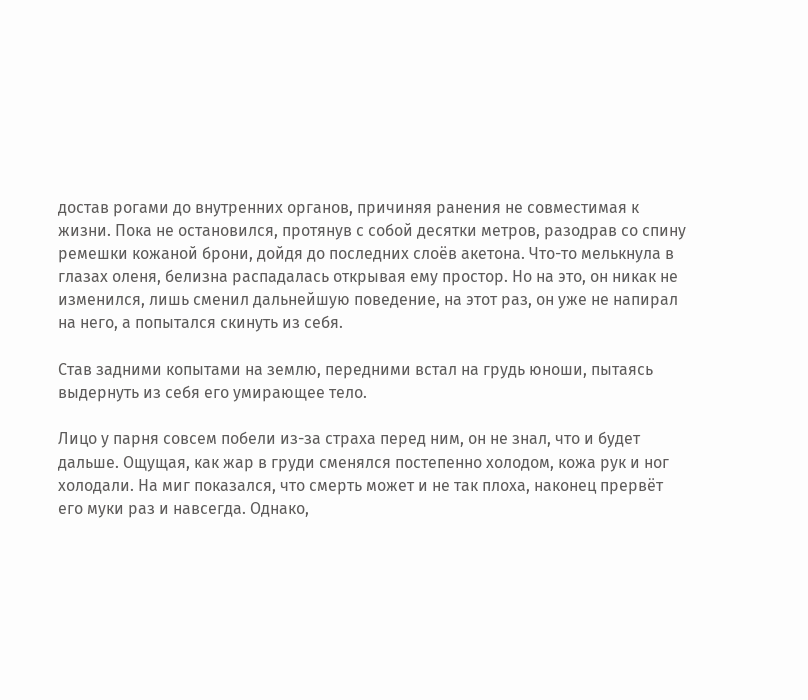достав рогами до внутренних органов, причиняя ранения не совместимая к жизни. Пока не остановился, протянув с собой десятки метров, разодрав со спину ремешки кожаной брони, дойдя до последних слоёв акетона. Что-то мелькнула в глазах оленя, белизна распадалась открывая ему простор. Но на это, он никак не изменился, лишь сменил дальнейшую поведение, на этот раз, он уже не напирал на него, а попытался скинуть из себя.

Став задними копытами на землю, передними встал на грудь юноши, пытаясь выдернуть из себя его умирающее тело.

Лицо у парня совсем побели из-за страха перед ним, он не знал, что и будет дальше. Ощущая, как жар в груди сменялся постепенно холодом, кожа рук и ног холодали. На миг показался, что смерть может и не так плоха, наконец прервёт его муки раз и навсегда. Однако,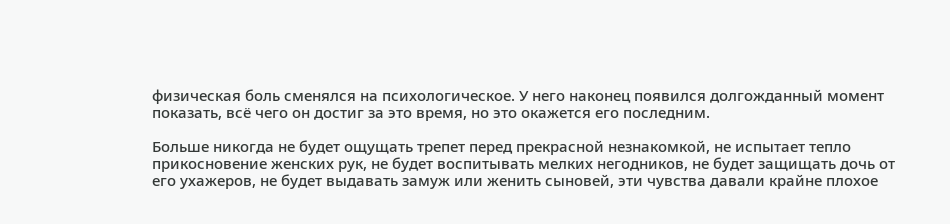физическая боль сменялся на психологическое. У него наконец появился долгожданный момент показать, всё чего он достиг за это время, но это окажется его последним.

Больше никогда не будет ощущать трепет перед прекрасной незнакомкой, не испытает тепло прикосновение женских рук, не будет воспитывать мелких негодников, не будет защищать дочь от его ухажеров, не будет выдавать замуж или женить сыновей, эти чувства давали крайне плохое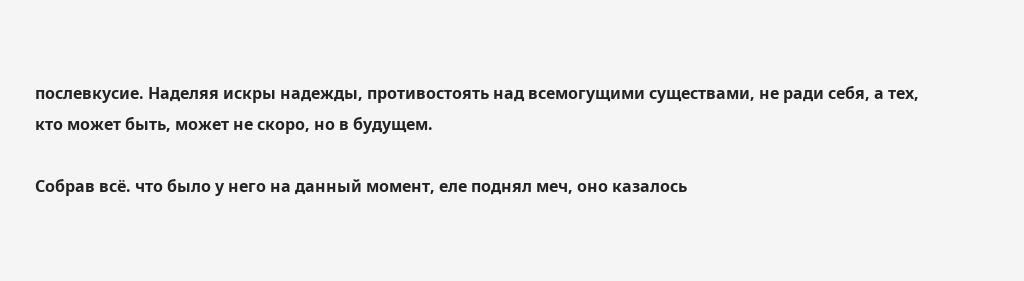послевкусие. Наделяя искры надежды, противостоять над всемогущими существами, не ради себя, а тех, кто может быть, может не скоро, но в будущем.

Собрав всё. что было у него на данный момент, еле поднял меч, оно казалось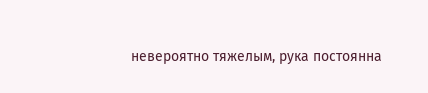невероятно тяжелым, рука постоянна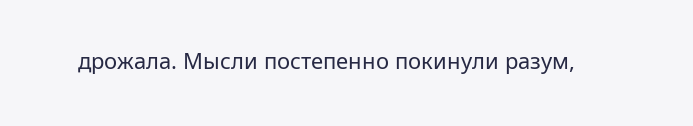дрожала. Мысли постепенно покинули разум,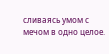сливаясь умом с мечом в одно целое.